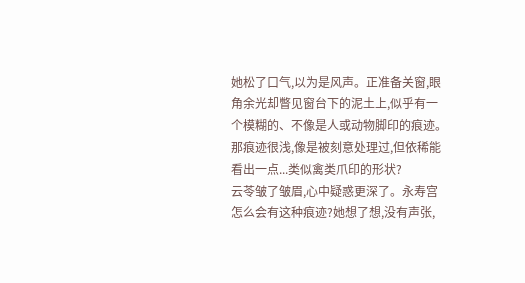她松了口气,以为是风声。正准备关窗,眼角余光却瞥见窗台下的泥土上,似乎有一个模糊的、不像是人或动物脚印的痕迹。那痕迹很浅,像是被刻意处理过,但依稀能看出一点...类似禽类爪印的形状?
云苓皱了皱眉,心中疑惑更深了。永寿宫怎么会有这种痕迹?她想了想,没有声张,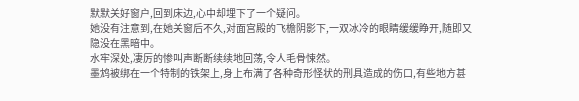默默关好窗户,回到床边,心中却埋下了一个疑问。
她没有注意到,在她关窗后不久,对面宫殿的飞檐阴影下,一双冰冷的眼睛缓缓睁开,随即又隐没在黑暗中。
水牢深处,凄厉的惨叫声断断续续地回荡,令人毛骨悚然。
墨鸩被绑在一个特制的铁架上,身上布满了各种奇形怪状的刑具造成的伤口,有些地方甚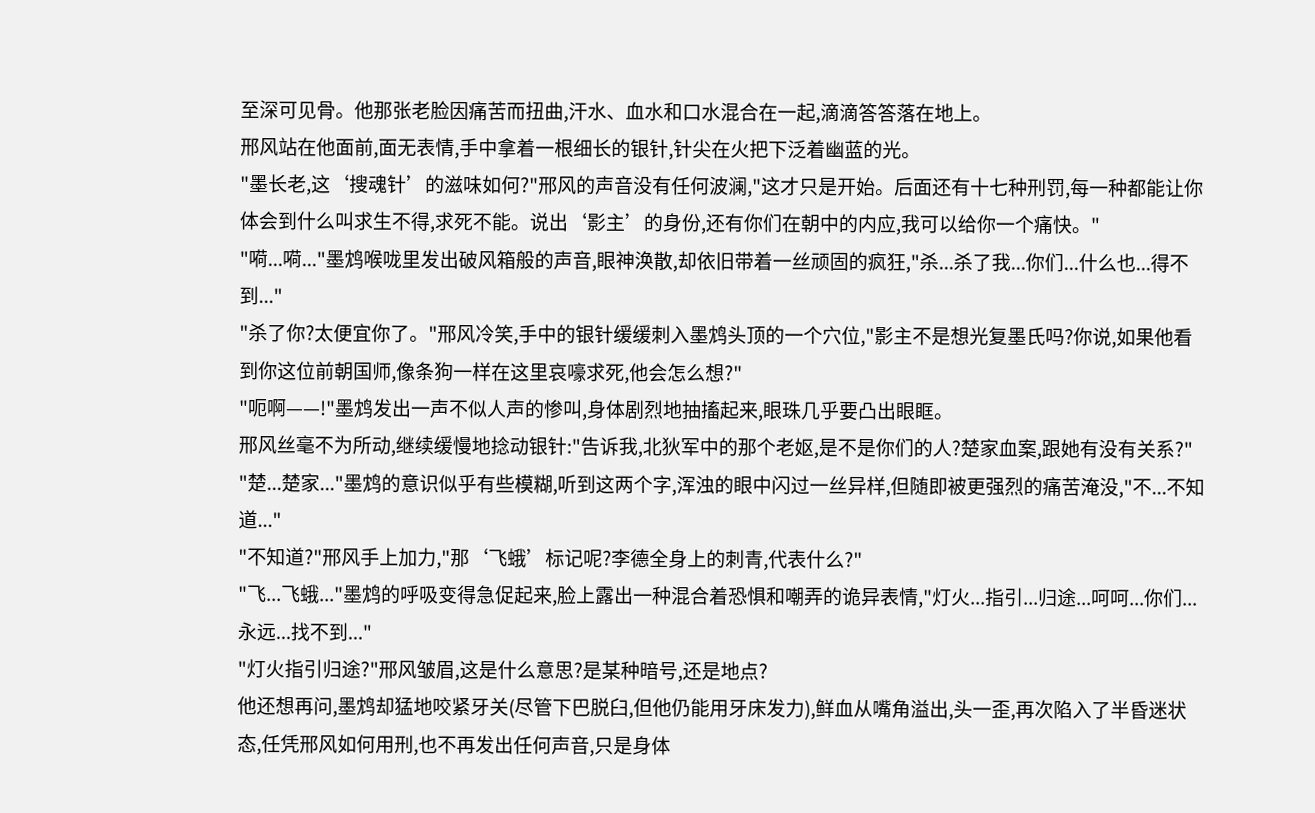至深可见骨。他那张老脸因痛苦而扭曲,汗水、血水和口水混合在一起,滴滴答答落在地上。
邢风站在他面前,面无表情,手中拿着一根细长的银针,针尖在火把下泛着幽蓝的光。
"墨长老,这‘搜魂针’的滋味如何?"邢风的声音没有任何波澜,"这才只是开始。后面还有十七种刑罚,每一种都能让你体会到什么叫求生不得,求死不能。说出‘影主’的身份,还有你们在朝中的内应,我可以给你一个痛快。"
"嗬...嗬..."墨鸩喉咙里发出破风箱般的声音,眼神涣散,却依旧带着一丝顽固的疯狂,"杀...杀了我...你们...什么也...得不到..."
"杀了你?太便宜你了。"邢风冷笑,手中的银针缓缓刺入墨鸩头顶的一个穴位,"影主不是想光复墨氏吗?你说,如果他看到你这位前朝国师,像条狗一样在这里哀嚎求死,他会怎么想?"
"呃啊——!"墨鸩发出一声不似人声的惨叫,身体剧烈地抽搐起来,眼珠几乎要凸出眼眶。
邢风丝毫不为所动,继续缓慢地捻动银针:"告诉我,北狄军中的那个老妪,是不是你们的人?楚家血案,跟她有没有关系?"
"楚...楚家..."墨鸩的意识似乎有些模糊,听到这两个字,浑浊的眼中闪过一丝异样,但随即被更强烈的痛苦淹没,"不...不知道..."
"不知道?"邢风手上加力,"那‘飞蛾’标记呢?李德全身上的刺青,代表什么?"
"飞...飞蛾..."墨鸩的呼吸变得急促起来,脸上露出一种混合着恐惧和嘲弄的诡异表情,"灯火...指引...归途...呵呵...你们...永远...找不到..."
"灯火指引归途?"邢风皱眉,这是什么意思?是某种暗号,还是地点?
他还想再问,墨鸩却猛地咬紧牙关(尽管下巴脱臼,但他仍能用牙床发力),鲜血从嘴角溢出,头一歪,再次陷入了半昏迷状态,任凭邢风如何用刑,也不再发出任何声音,只是身体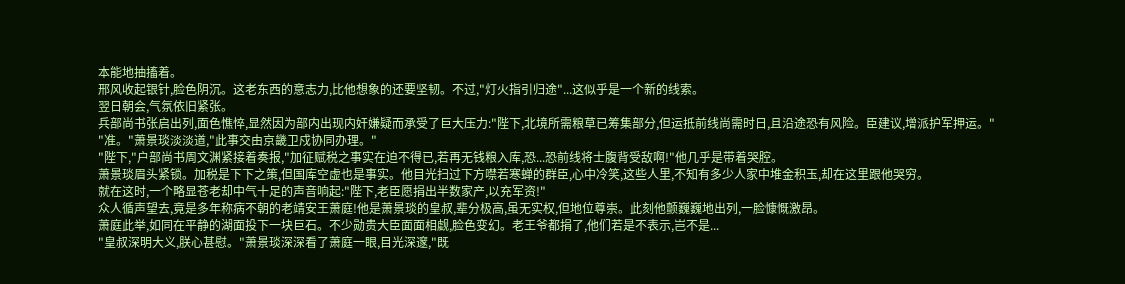本能地抽搐着。
邢风收起银针,脸色阴沉。这老东西的意志力,比他想象的还要坚韧。不过,"灯火指引归途"...这似乎是一个新的线索。
翌日朝会,气氛依旧紧张。
兵部尚书张启出列,面色憔悴,显然因为部内出现内奸嫌疑而承受了巨大压力:"陛下,北境所需粮草已筹集部分,但运抵前线尚需时日,且沿途恐有风险。臣建议,增派护军押运。"
"准。"萧景琰淡淡道,"此事交由京畿卫戍协同办理。"
"陛下,"户部尚书周文渊紧接着奏报,"加征赋税之事实在迫不得已,若再无钱粮入库,恐...恐前线将士腹背受敌啊!"他几乎是带着哭腔。
萧景琰眉头紧锁。加税是下下之策,但国库空虚也是事实。他目光扫过下方噤若寒蝉的群臣,心中冷笑,这些人里,不知有多少人家中堆金积玉,却在这里跟他哭穷。
就在这时,一个略显苍老却中气十足的声音响起:"陛下,老臣愿捐出半数家产,以充军资!"
众人循声望去,竟是多年称病不朝的老靖安王萧庭!他是萧景琰的皇叔,辈分极高,虽无实权,但地位尊崇。此刻他颤巍巍地出列,一脸慷慨激昂。
萧庭此举,如同在平静的湖面投下一块巨石。不少勋贵大臣面面相觑,脸色变幻。老王爷都捐了,他们若是不表示,岂不是...
"皇叔深明大义,朕心甚慰。"萧景琰深深看了萧庭一眼,目光深邃,"既